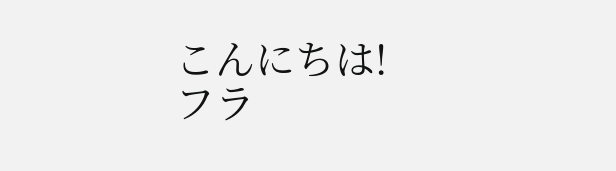こんにちは!
フラ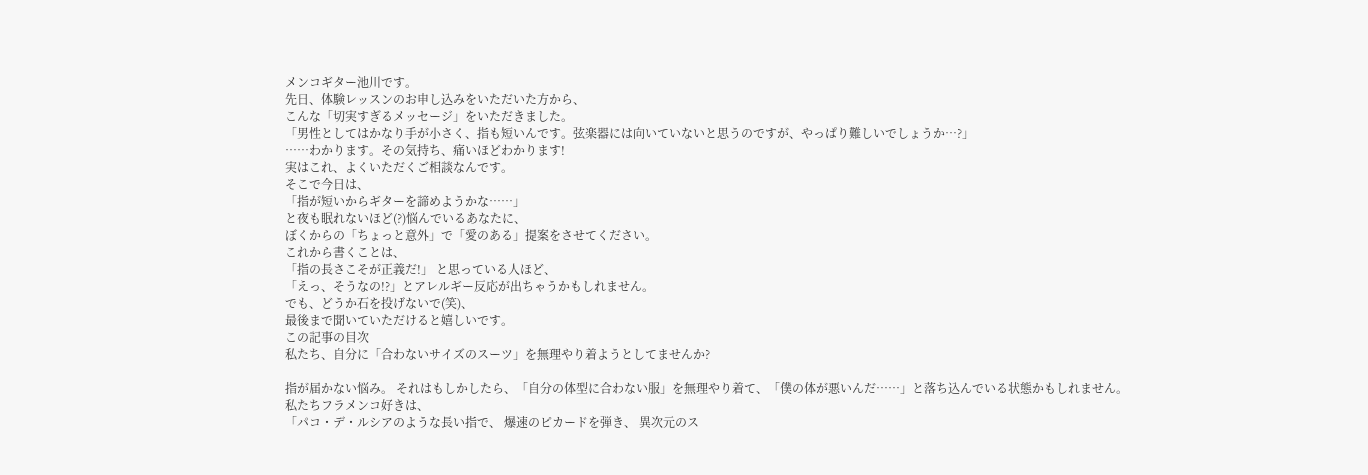メンコギター池川です。
先日、体験レッスンのお申し込みをいただいた方から、
こんな「切実すぎるメッセージ」をいただきました。
「男性としてはかなり手が小さく、指も短いんです。弦楽器には向いていないと思うのですが、やっぱり難しいでしょうか…?」
……わかります。その気持ち、痛いほどわかります!
実はこれ、よくいただくご相談なんです。
そこで今日は、
「指が短いからギターを諦めようかな……」
と夜も眠れないほど(?)悩んでいるあなたに、
ぼくからの「ちょっと意外」で「愛のある」提案をさせてください。
これから書くことは、
「指の長さこそが正義だ!」 と思っている人ほど、
「えっ、そうなの!?」とアレルギー反応が出ちゃうかもしれません。
でも、どうか石を投げないで(笑)、
最後まで聞いていただけると嬉しいです。
この記事の目次
私たち、自分に「合わないサイズのスーツ」を無理やり着ようとしてませんか?

指が届かない悩み。 それはもしかしたら、「自分の体型に合わない服」を無理やり着て、「僕の体が悪いんだ……」と落ち込んでいる状態かもしれません。
私たちフラメンコ好きは、
「パコ・デ・ルシアのような長い指で、 爆速のピカードを弾き、 異次元のス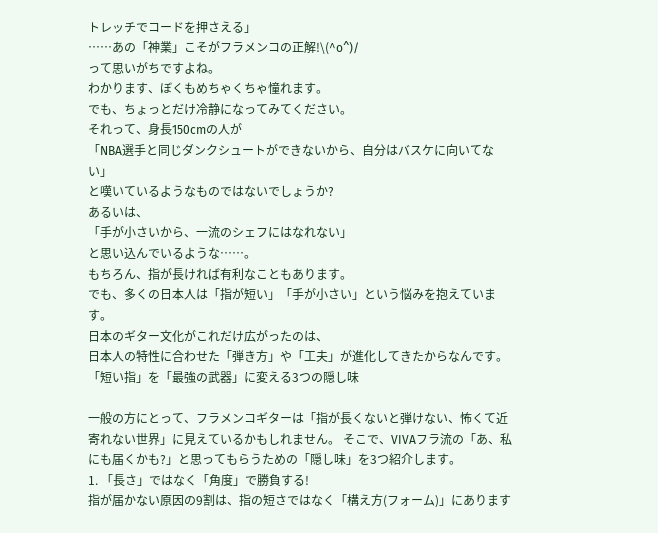トレッチでコードを押さえる」
……あの「神業」こそがフラメンコの正解!\(^o^)/
って思いがちですよね。
わかります、ぼくもめちゃくちゃ憧れます。
でも、ちょっとだけ冷静になってみてください。
それって、身長150cmの人が
「NBA選手と同じダンクシュートができないから、自分はバスケに向いてない」
と嘆いているようなものではないでしょうか?
あるいは、
「手が小さいから、一流のシェフにはなれない」
と思い込んでいるような……。
もちろん、指が長ければ有利なこともあります。
でも、多くの日本人は「指が短い」「手が小さい」という悩みを抱えています。
日本のギター文化がこれだけ広がったのは、
日本人の特性に合わせた「弾き方」や「工夫」が進化してきたからなんです。
「短い指」を「最強の武器」に変える3つの隠し味

一般の方にとって、フラメンコギターは「指が長くないと弾けない、怖くて近寄れない世界」に見えているかもしれません。 そこで、VIVAフラ流の「あ、私にも届くかも?」と思ってもらうための「隠し味」を3つ紹介します。
1. 「長さ」ではなく「角度」で勝負する!
指が届かない原因の9割は、指の短さではなく「構え方(フォーム)」にあります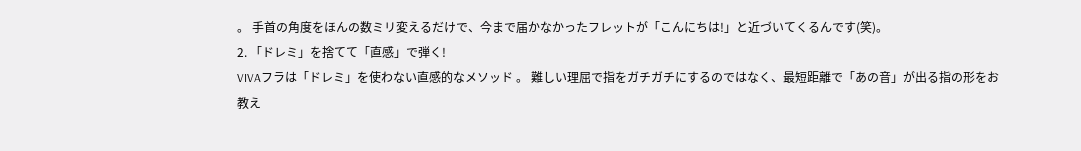。 手首の角度をほんの数ミリ変えるだけで、今まで届かなかったフレットが「こんにちは!」と近づいてくるんです(笑)。
2. 「ドレミ」を捨てて「直感」で弾く!
VIVAフラは「ドレミ」を使わない直感的なメソッド 。 難しい理屈で指をガチガチにするのではなく、最短距離で「あの音」が出る指の形をお教え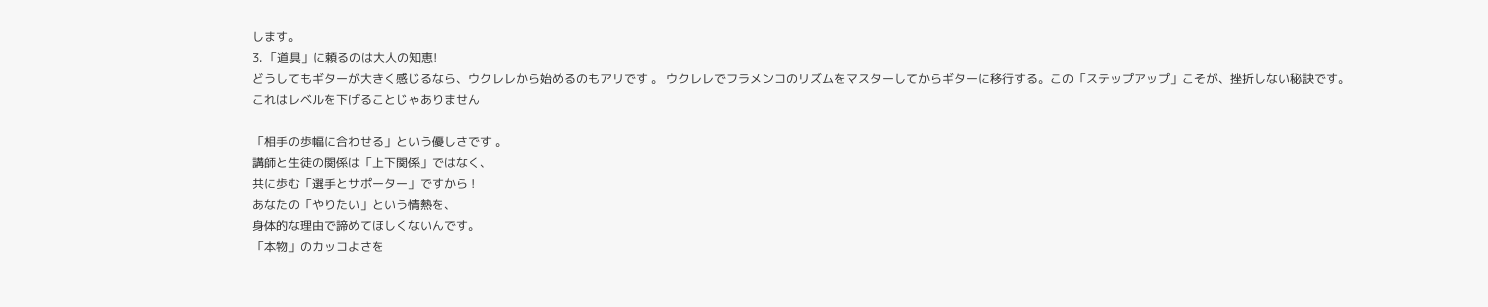します。
3. 「道具」に頼るのは大人の知恵!
どうしてもギターが大きく感じるなら、ウクレレから始めるのもアリです 。 ウクレレでフラメンコのリズムをマスターしてからギターに移行する。この「ステップアップ」こそが、挫折しない秘訣です。
これはレベルを下げることじゃありません

「相手の歩幅に合わせる」という優しさです 。
講師と生徒の関係は「上下関係」ではなく、
共に歩む「選手とサポーター」ですから !
あなたの「やりたい」という情熱を、
身体的な理由で諦めてほしくないんです。
「本物」のカッコよさを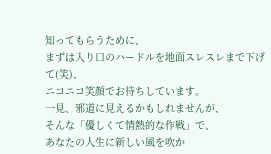知ってもらうために、
まずは入り口のハードルを地面スレスレまで下げて(笑)、
ニコニコ笑顔でお待ちしています。
一見、邪道に見えるかもしれませんが、
そんな「優しくて情熱的な作戦」で、
あなたの人生に新しい風を吹か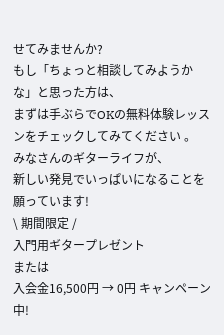せてみませんか?
もし「ちょっと相談してみようかな」と思った方は、
まずは手ぶらでOKの無料体験レッスンをチェックしてみてください 。
みなさんのギターライフが、
新しい発見でいっぱいになることを願っています!
\ 期間限定 /
入門用ギタープレゼント
または
入会金16,500円 → 0円 キャンペーン中!